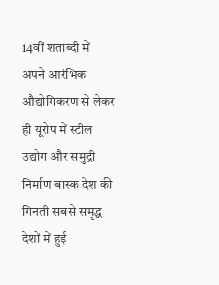14वीं शताब्दी में अपने आरंभिक औद्योगिकरण से लेकर ही यूरोप में स्टील उद्योग और समुद्री निर्माण बास्क देश की गिनती सबसे समृद्ध देशों में हुई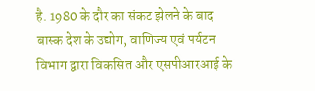है. 1980 के दौर का संकट झेलने के बाद बास्क देश के उद्योग, वाणिज्य एवं पर्यटन विभाग द्वारा विकसित और एसपीआरआई के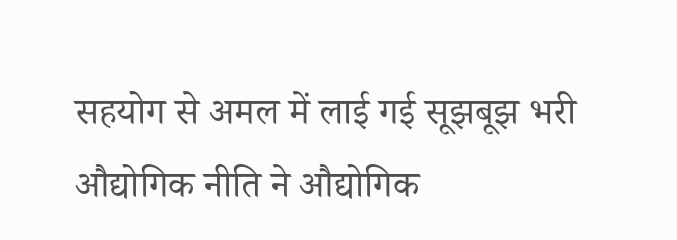सहयोग से अमल में लाई गई सूझबूझ भरी औद्योगिक नीति ने औद्योगिक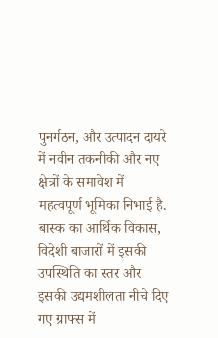पुनर्गठन, और उत्पादन दायरे में नवीन तकनीकी और नए क्षेत्रों के समावेश में महत्वपूर्ण भूमिका निभाई है.
बास्क का आर्थिक विकास, विदेशी बाजारों में इसकी उपस्थिति का स्तर और इसकी उद्यमशीलता नीचे दिए गए ग्राफ्स में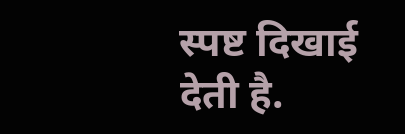स्पष्ट दिखाई देती है.